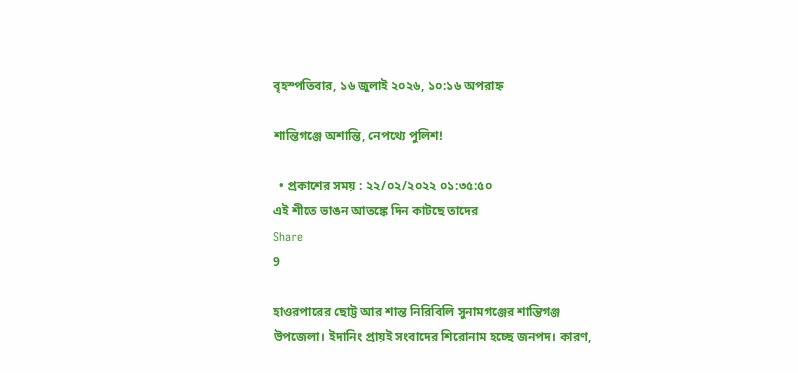বৃহস্পতিবার, ১৬ জুলাই ২০২৬, ১০:১৬ অপরাহ্ন

শান্তিগঞ্জে অশান্তি, নেপথ্যে পুলিশ!

  • প্রকাশের সময় : ২২/০২/২০২২ ০১:৩৫:৫০
এই শীতে ভাঙন আতঙ্কে দিন কাটছে তাদের
Share
9

হাওরপারের ছোট্ট আর শান্ত নিরিবিলি সুনামগঞ্জের শান্তিগঞ্জ উপজেলা। ইদানিং প্রায়ই সংবাদের শিরোনাম হচ্ছে জনপদ। কারণ,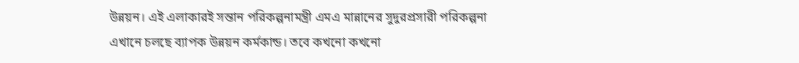উন্নয়ন। এই এলাকারই সন্তান পরিকল্পনামন্ত্রী এমএ মান্নানের সুদুরপ্রসারী পরিকল্পনা এখানে চলছে ব্যাপক উন্নয়ন কর্মকান্ড। তবে কখনো কখনো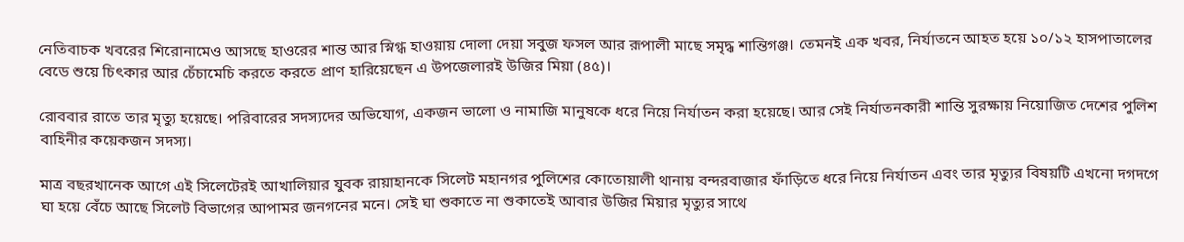নেতিবাচক খবরের শিরোনামেও আসছে হাওরের শান্ত আর স্নিগ্ধ হাওয়ায় দোলা দেয়া সবুজ ফসল আর রূপালী মাছে সমৃদ্ধ শান্তিগঞ্জ। তেমনই এক খবর, নির্যাতনে আহত হয়ে ১০/১২ হাসপাতালের বেডে শুয়ে চিৎকার আর চেঁচামেচি করতে করতে প্রাণ হারিয়েছেন এ উপজেলারই উজির মিয়া (৪৫)।

রোববার রাতে তার মৃত্যু হয়েছে। পরিবারের সদস্যদের অভিযোগ, একজন ভালো ও নামাজি মানুষকে ধরে নিয়ে নির্যাতন করা হয়েছে। আর সেই নির্যাতনকারী শান্তি সুরক্ষায় নিয়োজিত দেশের পুলিশ বাহিনীর কয়েকজন সদস্য।

মাত্র বছরখানেক আগে এই সিলেটেরই আখালিয়ার যুবক রায়াহানকে সিলেট মহানগর পুলিশের কোতোয়ালী থানায় বন্দরবাজার ফাঁড়িতে ধরে নিয়ে নির্যাতন এবং তার মৃত্যুর বিষয়টি এখনো দগদগে ঘা হয়ে বেঁচে আছে সিলেট বিভাগের আপামর জনগনের মনে। সেই ঘা শুকাতে না শুকাতেই আবার উজির মিয়ার মৃত্যুর সাথে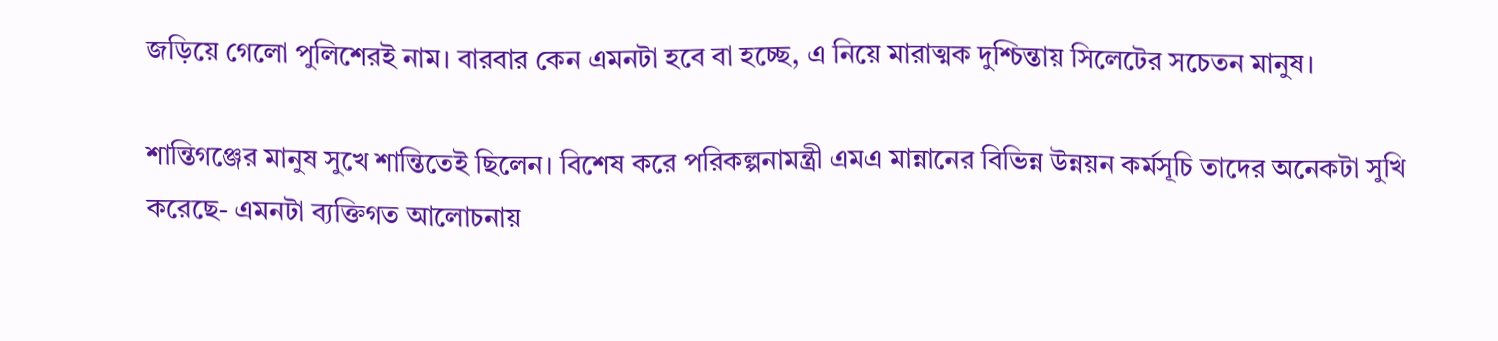জড়িয়ে গেলো পুলিশেরই নাম। বারবার কেন এমনটা হবে বা হচ্ছে, এ নিয়ে মারাত্মক দুশ্চিন্তায় সিলেটের সচেতন মানুষ।

শান্তিগঞ্জের মানুষ সুখে শান্তিতেই ছিলেন। বিশেষ করে পরিকল্পনামন্ত্রী এমএ মান্নানের বিভিন্ন উন্নয়ন কর্মসূচি তাদের অনেকটা সুখি করেছে- এমনটা ব্যক্তিগত আলোচনায়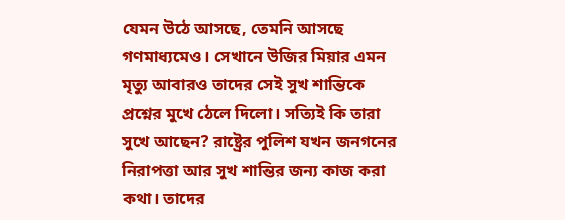যেমন উঠে আসছে, তেমনি আসছে গণমাধ্যমেও। সেখানে উজির মিয়ার এমন মৃত্যু আবারও তাদের সেই সুখ শান্তিকে প্রশ্নের মুখে ঠেলে দিলো। সত্যিই কি তারা সুখে আছেন? রাষ্ট্রের পুলিশ যখন জনগনের নিরাপত্তা আর সুখ শান্তির জন্য কাজ করা কথা। তাদের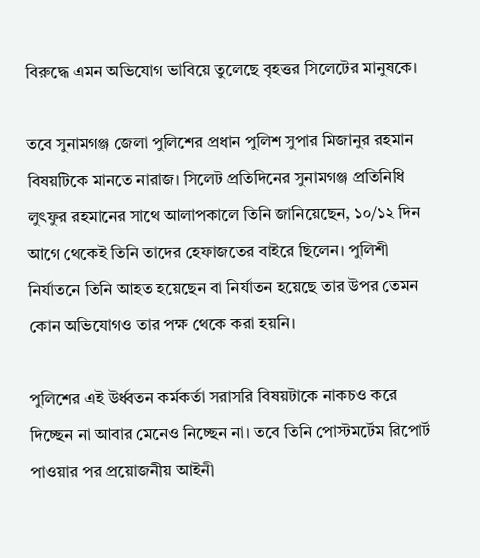বিরুদ্ধে এমন অভিযোগ ভাবিয়ে তুলেছে বৃহত্তর সিলেটের মানুষকে।

তবে সুনামগঞ্জ জেলা পুলিশের প্রধান পুলিশ সুপার মিজানুর রহমান বিষয়টিকে মানতে নারাজ। সিলেট প্রতিদিনের সুনামগঞ্জ প্রতিনিধি লুৎফুর রহমানের সাথে আলাপকালে তিনি জানিয়েছেন, ১০/১২ দিন আগে থেকেই তিনি তাদের হেফাজতের বাইরে ছিলেন। পুলিশী নির্যাতনে তিনি আহত হয়েছেন বা নির্যাতন হয়েছে তার উপর তেমন কোন অভিযোগও তার পক্ষ থেকে করা হয়নি।

পুলিশের এই উর্ধ্বতন কর্মকর্তা সরাসরি বিষয়টাকে নাকচও করে দিচ্ছেন না আবার মেনেও নিচ্ছেন না। তবে তিনি পোস্টমর্টেম রিপোর্ট পাওয়ার পর প্রয়োজনীয় আইনী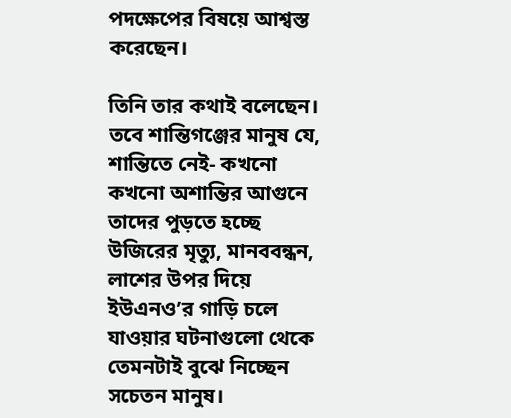পদক্ষেপের বিষয়ে আশ্বস্ত করেছেন।

তিনি তার কথাই বলেছেন। তবে শান্তিগঞ্জের মানুষ যে, শান্তিতে নেই- কখনো কখনো অশান্তির আগুনে তাদের পুড়তে হচ্ছে উজিরের মৃত্যু, মানববন্ধন, লাশের উপর দিয়ে ইউএনও’র গাড়ি চলে যাওয়ার ঘটনাগুলো থেকে তেমনটাই বুঝে নিচ্ছেন সচেতন মানুষ।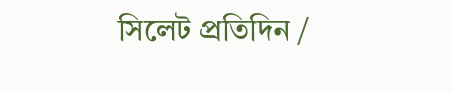সিলেট প্রতিদিন /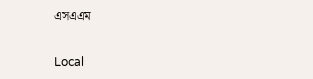এসএএম


Local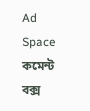Ad Space
কমেন্ট বক্স